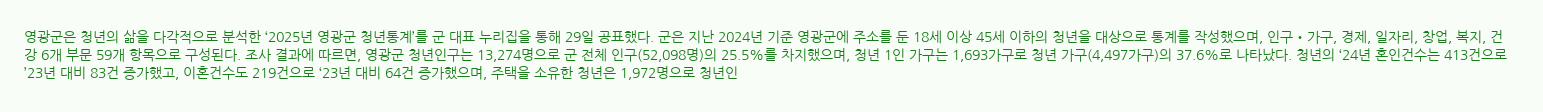영광군은 청년의 삶을 다각적으로 분석한 ‘2025년 영광군 청년통계’를 군 대표 누리집을 통해 29일 공표했다. 군은 지난 2024년 기준 영광군에 주소를 둔 18세 이상 45세 이하의 청년을 대상으로 통계를 작성했으며, 인구‧가구, 경제, 일자리, 창업, 복지, 건강 6개 부문 59개 항목으로 구성된다. 조사 결과에 따르면, 영광군 청년인구는 13,274명으로 군 전체 인구(52,098명)의 25.5%를 차지했으며, 청년 1인 가구는 1,693가구로 청년 가구(4,497가구)의 37.6%로 나타났다. 청년의 ‘24년 혼인건수는 413건으로 ’23년 대비 83건 증가했고, 이혼건수도 219건으로 ‘23년 대비 64건 증가했으며, 주택을 소유한 청년은 1,972명으로 청년인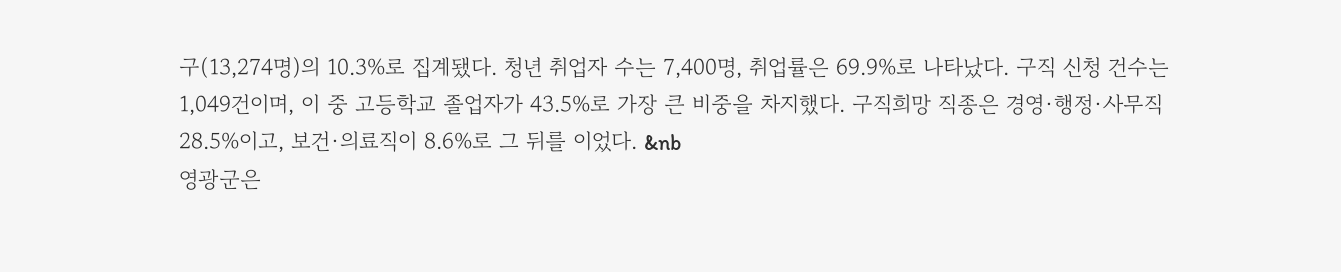구(13,274명)의 10.3%로 집계됐다. 청년 취업자 수는 7,400명, 취업률은 69.9%로 나타났다. 구직 신청 건수는 1,049건이며, 이 중 고등학교 졸업자가 43.5%로 가장 큰 비중을 차지했다. 구직희망 직종은 경영·행정·사무직 28.5%이고, 보건·의료직이 8.6%로 그 뒤를 이었다. &nb
영광군은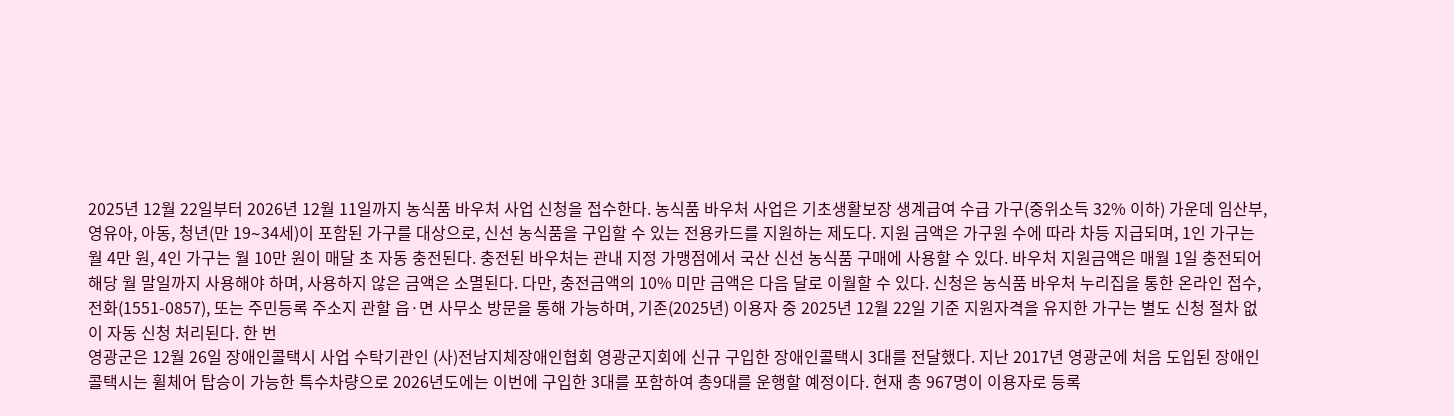2025년 12월 22일부터 2026년 12월 11일까지 농식품 바우처 사업 신청을 접수한다. 농식품 바우처 사업은 기초생활보장 생계급여 수급 가구(중위소득 32% 이하) 가운데 임산부, 영유아, 아동, 청년(만 19∼34세)이 포함된 가구를 대상으로, 신선 농식품을 구입할 수 있는 전용카드를 지원하는 제도다. 지원 금액은 가구원 수에 따라 차등 지급되며, 1인 가구는 월 4만 원, 4인 가구는 월 10만 원이 매달 초 자동 충전된다. 충전된 바우처는 관내 지정 가맹점에서 국산 신선 농식품 구매에 사용할 수 있다. 바우처 지원금액은 매월 1일 충전되어 해당 월 말일까지 사용해야 하며, 사용하지 않은 금액은 소멸된다. 다만, 충전금액의 10% 미만 금액은 다음 달로 이월할 수 있다. 신청은 농식품 바우처 누리집을 통한 온라인 접수, 전화(1551-0857), 또는 주민등록 주소지 관할 읍·면 사무소 방문을 통해 가능하며, 기존(2025년) 이용자 중 2025년 12월 22일 기준 지원자격을 유지한 가구는 별도 신청 절차 없이 자동 신청 처리된다. 한 번
영광군은 12월 26일 장애인콜택시 사업 수탁기관인 (사)전남지체장애인협회 영광군지회에 신규 구입한 장애인콜택시 3대를 전달했다. 지난 2017년 영광군에 처음 도입된 장애인콜택시는 휠체어 탑승이 가능한 특수차량으로 2026년도에는 이번에 구입한 3대를 포함하여 총9대를 운행할 예정이다. 현재 총 967명이 이용자로 등록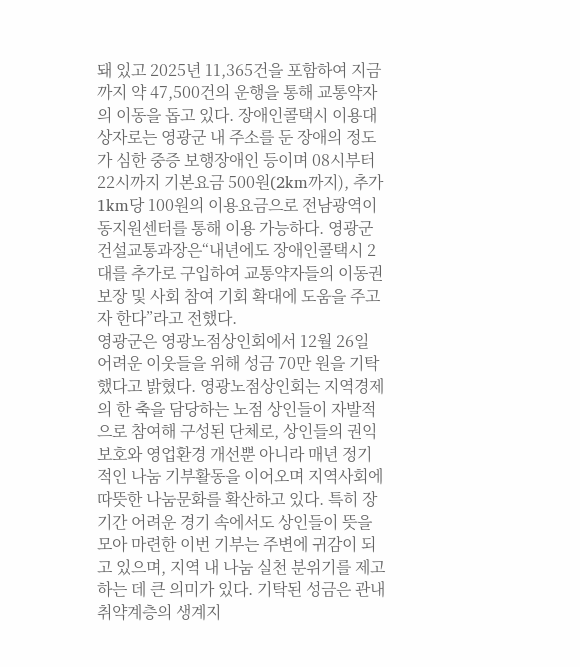돼 있고 2025년 11,365건을 포함하여 지금까지 약 47,500건의 운행을 통해 교통약자의 이동을 돕고 있다. 장애인콜택시 이용대상자로는 영광군 내 주소를 둔 장애의 정도가 심한 중증 보행장애인 등이며 08시부터 22시까지 기본요금 500원(2km까지), 추가 1km당 100원의 이용요금으로 전남광역이동지원센터를 통해 이용 가능하다. 영광군 건설교통과장은“내년에도 장애인콜택시 2대를 추가로 구입하여 교통약자들의 이동권 보장 및 사회 참여 기회 확대에 도움을 주고자 한다”라고 전했다.
영광군은 영광노점상인회에서 12월 26일 어려운 이웃들을 위해 성금 70만 원을 기탁했다고 밝혔다. 영광노점상인회는 지역경제의 한 축을 담당하는 노점 상인들이 자발적으로 참여해 구성된 단체로, 상인들의 권익 보호와 영업환경 개선뿐 아니라 매년 정기적인 나눔 기부활동을 이어오며 지역사회에 따뜻한 나눔문화를 확산하고 있다. 특히 장기간 어려운 경기 속에서도 상인들이 뜻을 모아 마련한 이번 기부는 주변에 귀감이 되고 있으며, 지역 내 나눔 실천 분위기를 제고하는 데 큰 의미가 있다. 기탁된 성금은 관내 취약계층의 생계지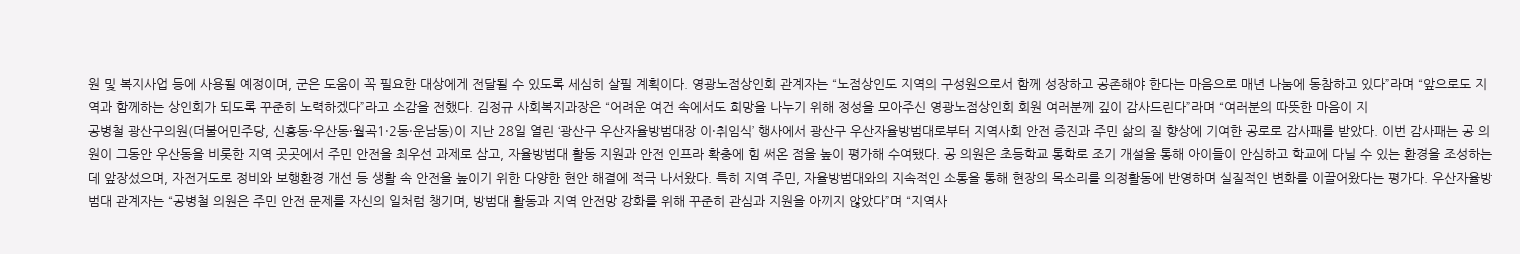원 및 복지사업 등에 사용될 예정이며, 군은 도움이 꼭 필요한 대상에게 전달될 수 있도록 세심히 살필 계획이다. 영광노점상인회 관계자는 “노점상인도 지역의 구성원으로서 함께 성장하고 공존해야 한다는 마음으로 매년 나눔에 동참하고 있다”라며 “앞으로도 지역과 함께하는 상인회가 되도록 꾸준히 노력하겠다”라고 소감을 전했다. 김정규 사회복지과장은 “어려운 여건 속에서도 희망을 나누기 위해 정성을 모아주신 영광노점상인회 회원 여러분께 깊이 감사드린다”라며 “여러분의 따뜻한 마음이 지
공병철 광산구의원(더불어민주당, 신흥동·우산동·월곡1·2동·운남동)이 지난 28일 열린 ‘광산구 우산자율방범대장 이·취임식’ 행사에서 광산구 우산자율방범대로부터 지역사회 안전 증진과 주민 삶의 질 향상에 기여한 공로로 감사패를 받았다. 이번 감사패는 공 의원이 그동안 우산동을 비롯한 지역 곳곳에서 주민 안전을 최우선 과제로 삼고, 자율방범대 활동 지원과 안전 인프라 확충에 힘 써온 점을 높이 평가해 수여됐다. 공 의원은 초등학교 통학로 조기 개설을 통해 아이들이 안심하고 학교에 다닐 수 있는 환경을 조성하는 데 앞장섰으며, 자전거도로 정비와 보행환경 개선 등 생활 속 안전을 높이기 위한 다양한 현안 해결에 적극 나서왔다. 특히 지역 주민, 자율방범대와의 지속적인 소통을 통해 현장의 목소리를 의정활동에 반영하며 실질적인 변화를 이끌어왔다는 평가다. 우산자율방범대 관계자는 “공병철 의원은 주민 안전 문제를 자신의 일처럼 챙기며, 방범대 활동과 지역 안전망 강화를 위해 꾸준히 관심과 지원을 아끼지 않았다”며 “지역사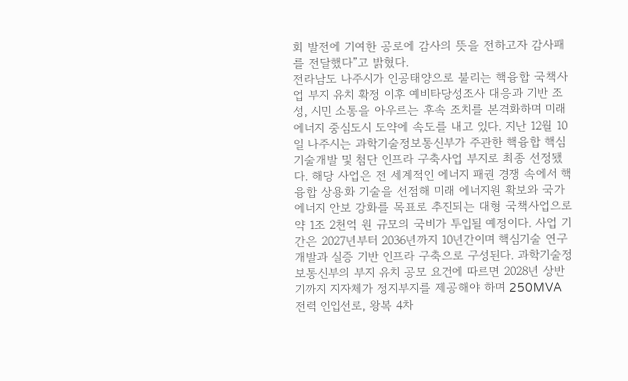회 발전에 기여한 공로에 감사의 뜻을 전하고자 감사패를 전달했다”고 밝혔다.
전라남도 나주시가 인공태양으로 불리는 핵융합 국책사업 부지 유치 확정 이후 예비타당성조사 대응과 기반 조성, 시민 소통을 아우르는 후속 조치를 본격화하며 미래 에너지 중심도시 도약에 속도를 내고 있다. 지난 12월 10일 나주시는 과학기술정보통신부가 주관한 핵융합 핵심기술개발 및 첨단 인프라 구축사업 부지로 최종 선정됐다. 해당 사업은 전 세계적인 에너지 패권 경쟁 속에서 핵융합 상용화 기술을 선점해 미래 에너지원 확보와 국가 에너지 안보 강화를 목표로 추진되는 대형 국책사업으로 약 1조 2천억 원 규모의 국비가 투입될 예정이다. 사업 기간은 2027년부터 2036년까지 10년간이며 핵심기술 연구개발과 실증 기반 인프라 구축으로 구성된다. 과학기술정보통신부의 부지 유치 공모 요건에 따르면 2028년 상반기까지 지자체가 정지부지를 제공해야 하며 250MVA 전력 인입선로, 왕복 4차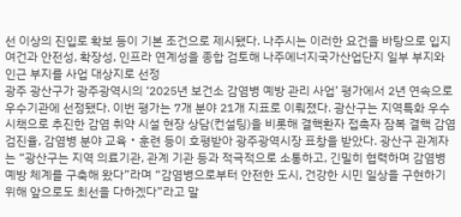선 이상의 진입로 확보 등이 기본 조건으로 제시됐다. 나주시는 이러한 요건을 바탕으로 입지 여건과 안전성, 확장성, 인프라 연계성을 종합 검토해 나주에너지국가산업단지 일부 부지와 인근 부지를 사업 대상지로 선정
광주 광산구가 광주광역시의 ‘2025년 보건소 감염병 예방 관리 사업’ 평가에서 2년 연속으로 우수기관에 선정됐다. 이번 평가는 7개 분야 21개 지표로 이뤄졌다. 광산구는 지역특화 우수 시책으로 추진한 감염 취약 시설 현장 상담(컨설팅)을 비롯해 결핵환자 접촉자 잠복 결핵 감염 검진율, 감염병 분야 교육‧훈련 등이 호평받아 광주광역시장 표창을 받았다. 광산구 관계자는 “광산구는 지역 의료기관, 관계 기관 등과 적극적으로 소통하고, 긴밀히 협력하며 감염병 예방 체계를 구축해 왔다”라며 “감염병으로부터 안전한 도시, 건강한 시민 일상을 구현하기 위해 앞으로도 최선을 다하겠다”라고 말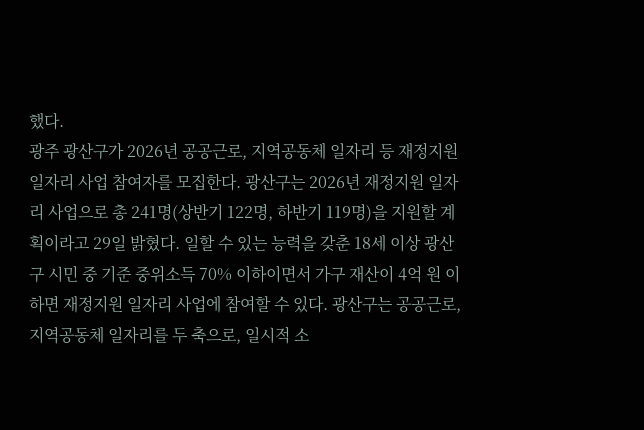했다.
광주 광산구가 2026년 공공근로, 지역공동체 일자리 등 재정지원 일자리 사업 참여자를 모집한다. 광산구는 2026년 재정지원 일자리 사업으로 총 241명(상반기 122명, 하반기 119명)을 지원할 계획이라고 29일 밝혔다. 일할 수 있는 능력을 갖춘 18세 이상 광산구 시민 중 기준 중위소득 70% 이하이면서 가구 재산이 4억 원 이하면 재정지원 일자리 사업에 참여할 수 있다. 광산구는 공공근로, 지역공동체 일자리를 두 축으로, 일시적 소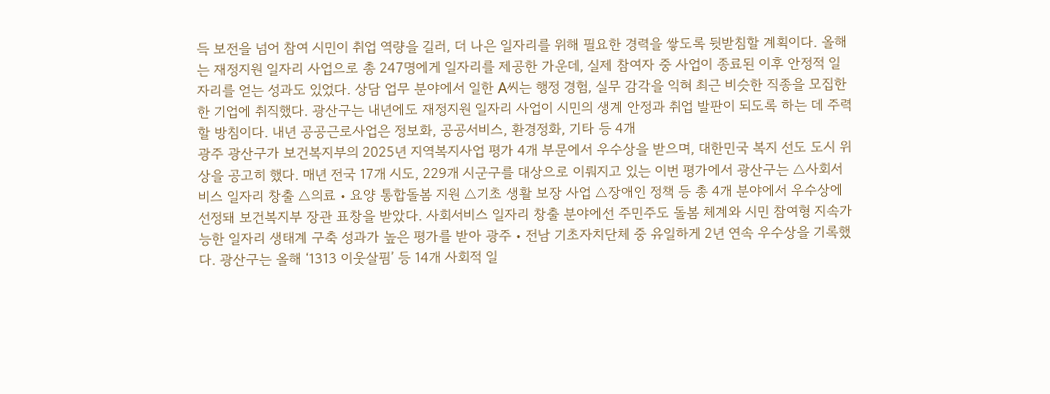득 보전을 넘어 참여 시민이 취업 역량을 길러, 더 나은 일자리를 위해 필요한 경력을 쌓도록 뒷받침할 계획이다. 올해는 재정지원 일자리 사업으로 총 247명에게 일자리를 제공한 가운데, 실제 참여자 중 사업이 종료된 이후 안정적 일자리를 얻는 성과도 있었다. 상담 업무 분야에서 일한 A씨는 행정 경험, 실무 감각을 익혀 최근 비슷한 직종을 모집한 한 기업에 취직했다. 광산구는 내년에도 재정지원 일자리 사업이 시민의 생계 안정과 취업 발판이 되도록 하는 데 주력할 방침이다. 내년 공공근로사업은 정보화, 공공서비스, 환경정화, 기타 등 4개
광주 광산구가 보건복지부의 2025년 지역복지사업 평가 4개 부문에서 우수상을 받으며, 대한민국 복지 선도 도시 위상을 공고히 했다. 매년 전국 17개 시도, 229개 시군구를 대상으로 이뤄지고 있는 이번 평가에서 광산구는 △사회서비스 일자리 창출 △의료‧요양 통합돌봄 지원 △기초 생활 보장 사업 △장애인 정책 등 총 4개 분야에서 우수상에 선정돼 보건복지부 장관 표창을 받았다. 사회서비스 일자리 창출 분야에선 주민주도 돌봄 체계와 시민 참여형 지속가능한 일자리 생태계 구축 성과가 높은 평가를 받아 광주‧전남 기초자치단체 중 유일하게 2년 연속 우수상을 기록했다. 광산구는 올해 ‘1313 이웃살핌’ 등 14개 사회적 일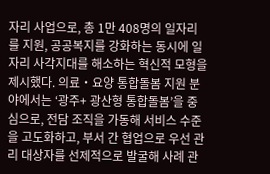자리 사업으로, 총 1만 408명의 일자리를 지원, 공공복지를 강화하는 동시에 일자리 사각지대를 해소하는 혁신적 모형을 제시했다. 의료‧요양 통합돌봄 지원 분야에서는 ‘광주+ 광산형 통합돌봄’을 중심으로, 전담 조직을 가동해 서비스 수준을 고도화하고, 부서 간 협업으로 우선 관리 대상자를 선제적으로 발굴해 사례 관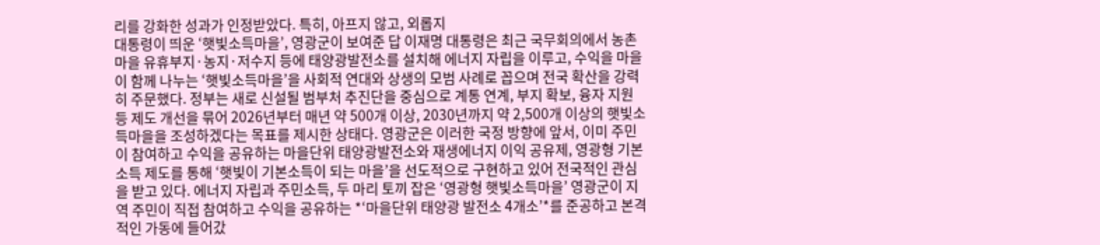리를 강화한 성과가 인정받았다. 특히, 아프지 않고, 외롭지
대통령이 띄운 ‘햇빛소득마을’, 영광군이 보여준 답 이재명 대통령은 최근 국무회의에서 농촌 마을 유휴부지·농지·저수지 등에 태양광발전소를 설치해 에너지 자립을 이루고, 수익을 마을이 함께 나누는 ‘햇빛소득마을’을 사회적 연대와 상생의 모범 사례로 꼽으며 전국 확산을 강력히 주문했다. 정부는 새로 신설될 범부처 추진단을 중심으로 계통 연계, 부지 확보, 융자 지원 등 제도 개선을 묶어 2026년부터 매년 약 500개 이상, 2030년까지 약 2,500개 이상의 햇빛소득마을을 조성하겠다는 목표를 제시한 상태다. 영광군은 이러한 국정 방향에 앞서, 이미 주민이 참여하고 수익을 공유하는 마을단위 태양광발전소와 재생에너지 이익 공유제, 영광형 기본소득 제도를 통해 ‘햇빛이 기본소득이 되는 마을’을 선도적으로 구현하고 있어 전국적인 관심을 받고 있다. 에너지 자립과 주민소득, 두 마리 토끼 잡은 ‘영광형 햇빛소득마을’ 영광군이 지역 주민이 직접 참여하고 수익을 공유하는 *‘마을단위 태양광 발전소 4개소’*를 준공하고 본격적인 가동에 들어갔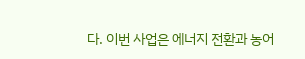다. 이번 사업은 에너지 전환과 농어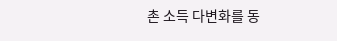촌 소득 다변화를 동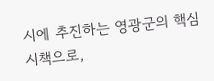시에 추진하는 영광군의 핵심 시책으로,